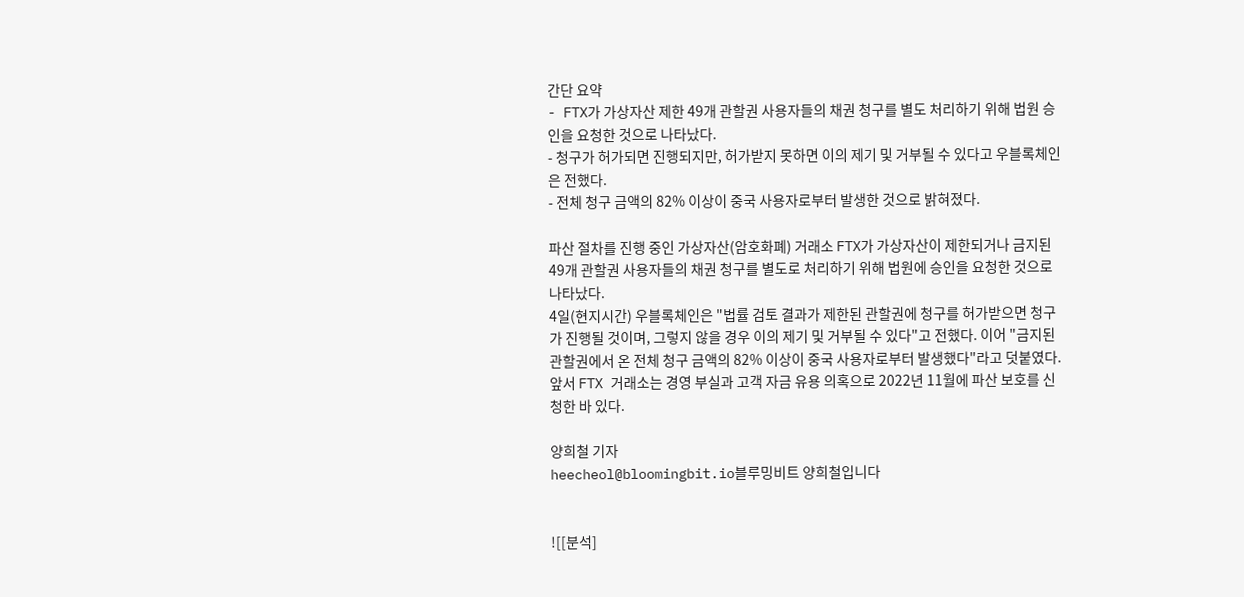간단 요약
- FTX가 가상자산 제한 49개 관할권 사용자들의 채권 청구를 별도 처리하기 위해 법원 승인을 요청한 것으로 나타났다.
- 청구가 허가되면 진행되지만, 허가받지 못하면 이의 제기 및 거부될 수 있다고 우블록체인은 전했다.
- 전체 청구 금액의 82% 이상이 중국 사용자로부터 발생한 것으로 밝혀졌다.

파산 절차를 진행 중인 가상자산(암호화폐) 거래소 FTX가 가상자산이 제한되거나 금지된 49개 관할권 사용자들의 채권 청구를 별도로 처리하기 위해 법원에 승인을 요청한 것으로 나타났다.
4일(현지시간) 우블록체인은 "법률 검토 결과가 제한된 관할권에 청구를 허가받으면 청구가 진행될 것이며, 그렇지 않을 경우 이의 제기 및 거부될 수 있다"고 전했다. 이어 "금지된 관할권에서 온 전체 청구 금액의 82% 이상이 중국 사용자로부터 발생했다"라고 덧붙였다.
앞서 FTX 거래소는 경영 부실과 고객 자금 유용 의혹으로 2022년 11월에 파산 보호를 신청한 바 있다.

양희철 기자
heecheol@bloomingbit.io블루밍비트 양희철입니다


![[분석]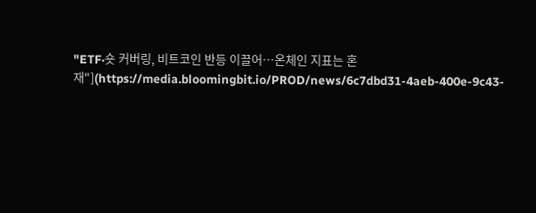"ETF·숏 커버링, 비트코인 반등 이끌어…온체인 지표는 혼재"](https://media.bloomingbit.io/PROD/news/6c7dbd31-4aeb-400e-9c43-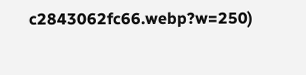c2843062fc66.webp?w=250)